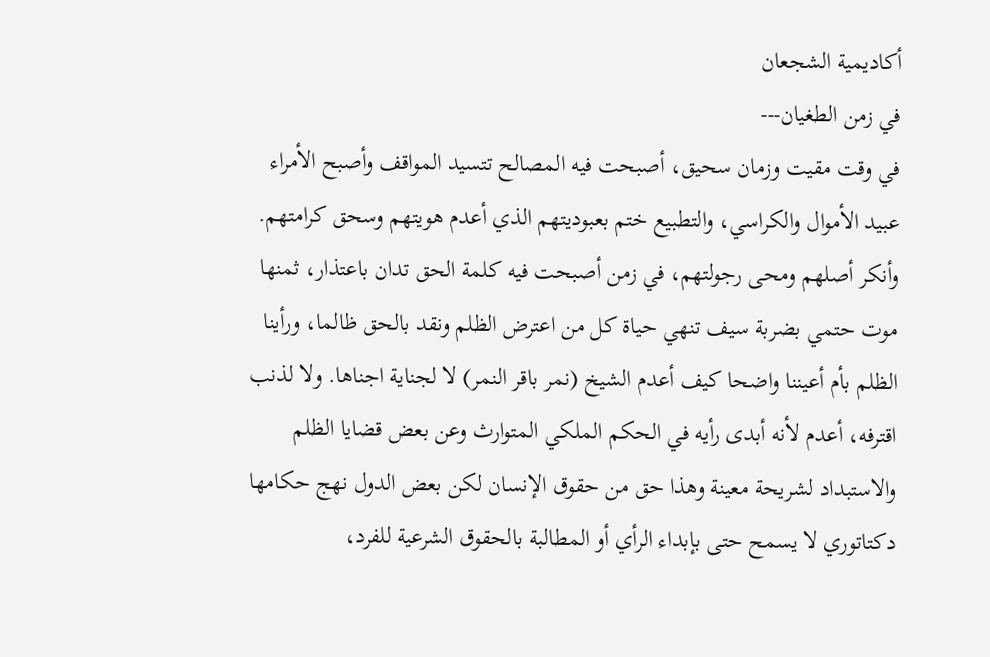أكاديمية الشجعان
في زمن الطغيان---
في وقت مقيت وزمان سحيق، أصبحت فيه المصالح تتسيد المواقف وأصبح الأمراء عبيد الأموال والكراسي، والتطبيع ختم بعبوديتهم الذي أعدم هويتهم وسحق كرامتهم. وأنكر أصلهم ومحى رجولتهم، في زمن أصبحت فيه كلمة الحق تدان باعتذار، ثمنها موت حتمي بضربة سيف تنهي حياة كل من اعترض الظلم ونقد بالحق ظالما، ورأينا الظلم بأم أعيننا واضحا كيف أعدم الشيخ (نمر باقر النمر) لا لجناية اجناها. ولا لذنب اقترفه، أعدم لأنه أبدى رأيه في الحكم الملكي المتوارث وعن بعض قضايا الظلم والاستبداد لشريحة معينة وهذا حق من حقوق الإنسان لكن بعض الدول نهج حكامها دكتاتوري لا يسمح حتى بإبداء الرأي أو المطالبة بالحقوق الشرعية للفرد،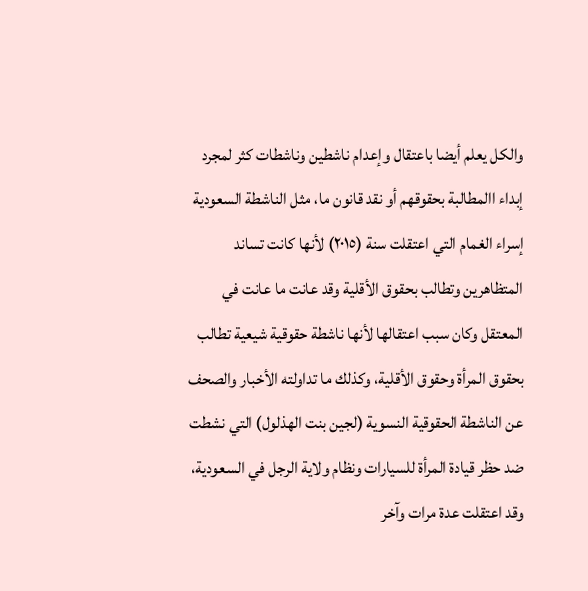والكل يعلم أيضا باعتقال وإعدام ناشطين وناشطات كثر لمجرد إبداء االمطالبة بحقوقهم أو نقد قانون ما، مثل الناشطة السعودية إسراء الغمام التي اعتقلت سنة (٢٠١٥) لأنها كانت تساند المتظاهرين وتطالب بحقوق الأقلية وقد عانت ما عانت في المعتقل وكان سبب اعتقالها لأنها ناشطة حقوقية شيعية تطالب بحقوق المرأة وحقوق الأقلية، وكذلك ما تداولته الأخبار والصحف عن الناشطة الحقوقية النسوية (لجين بنت الهذلول) التي نشطت ضد حظر قيادة المرأة للسيارات ونظام ولاية الرجل في السعودية، وقد اعتقلت عدة مرات وآخر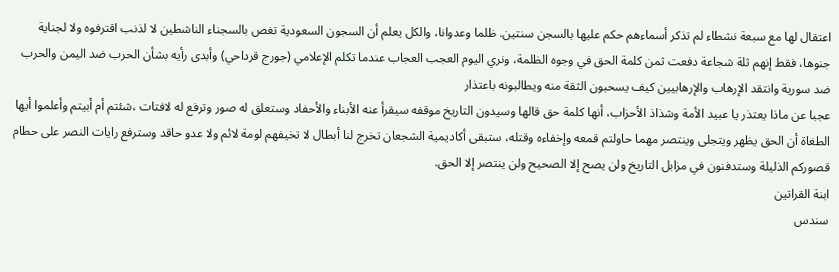اعتقال لها مع سبعة نشطاء لم تذكر أسماءهم حكم عليها بالسجن سنتين. ظلما وعدوانا، والكل يعلم أن السجون السعودية تغص بالسجناء الناشطين لا لذنب اقترفوه ولا لجناية جنوها، فقط إنهم ثلة شجاعة دفعت ثمن كلمة الحق في وجوه الظلمة، ونري اليوم العجب العجاب عندما تكلم الإعلامي (جورج قرداحي) وأبدى رأيه بشأن الحرب ضد اليمن والحرب ضد سورية وانتقد الإرهاب والإرهابيين كيف يسحبون الثقة منه ويطالبونه باعتذار
عجبا عن ماذا يعتذر يا عبيد الأمة وشذاذ الأحزاب، أنها كلمة حق قالها وسيدون التاريخ موقفه سيقرأ عنه الأبناء والأحفاد وستعلق له صور وترفع له لافتات ،شئتم أم أبيتم وأعلموا أيها الطغاة أن الحق يظهر ويتجلى وينتصر مهما حاولتم قمعه وإخفاءه وقتله، ستبقى أكاديمية الشجعان تخرج لنا أبطال لا تخيفهم لومة لائم ولا عدو حاقد وسترفع رايات النصر على حطام قصوركم الذليلة وستدفنون في مزابل التاريخ ولن يصح إلا الصحيح ولن ينتصر إلا الحق.
ابنة القراتين
سندس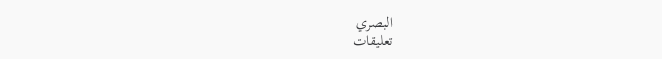البصري
تعليقات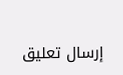إرسال تعليق